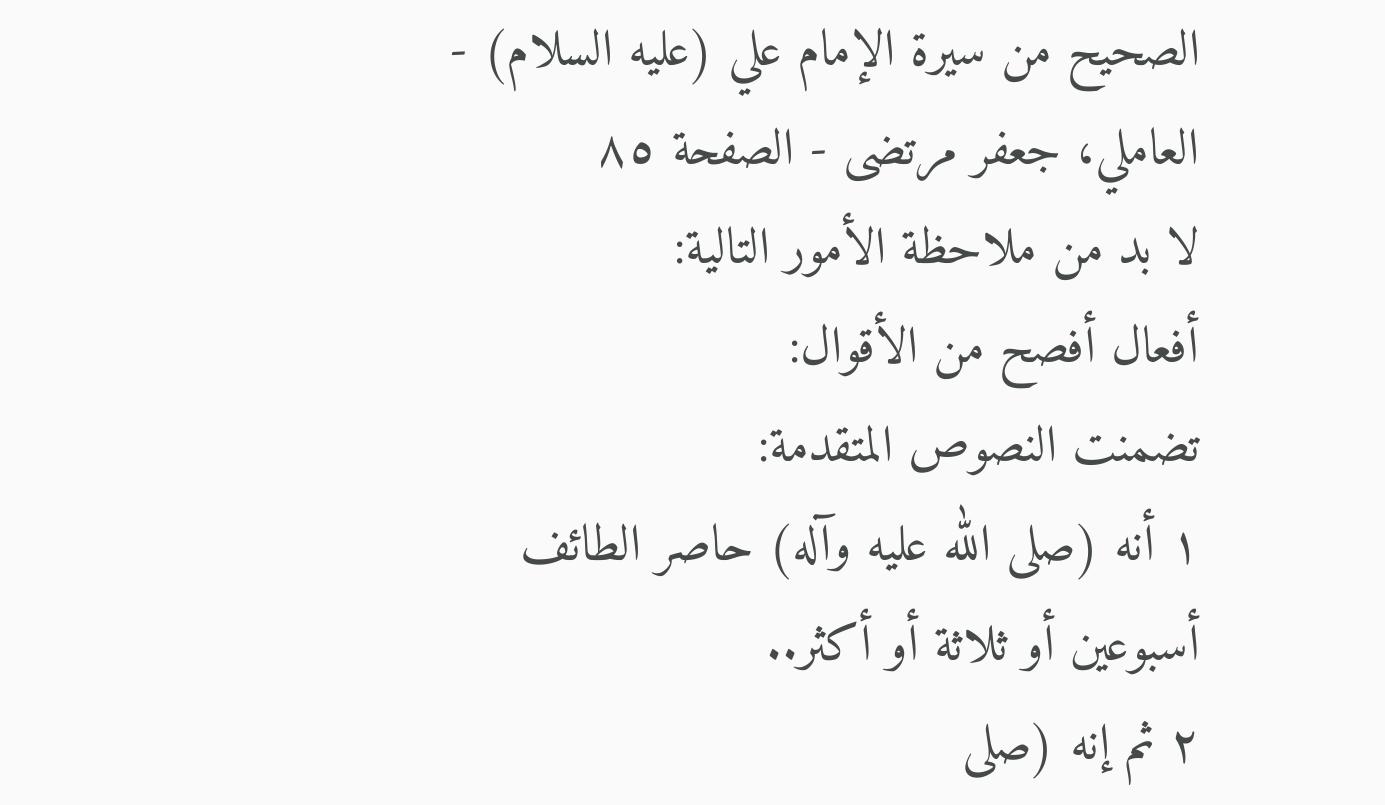الصحيح من سيرة الإمام علي (عليه السلام) - العاملي، جعفر مرتضى - الصفحة ٨٥
لا بد من ملاحظة الأمور التالية:
أفعال أفصح من الأقوال:
تضمنت النصوص المتقدمة:
١ أنه (صلى الله عليه وآله) حاصر الطائف أسبوعين أو ثلاثة أو أكثر..
٢ ثم إنه (صلى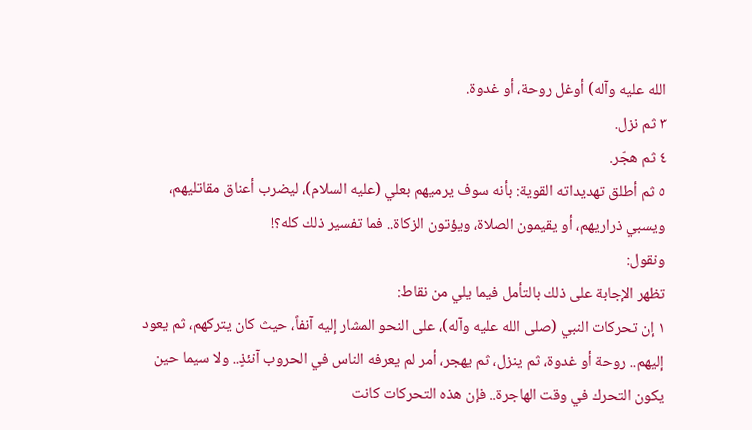الله عليه وآله) أوغل روحة، أو غدوة.
٣ ثم نزل.
٤ ثم هجّر.
٥ ثم أطلق تهديداته القوية: بأنه سوف يرميهم بعلي (عليه السلام)، ليضرب أعناق مقاتليهم، ويسبي ذراريهم، أو يقيمون الصلاة، ويؤتون الزكاة.. فما تفسير ذلك كله؟!
ونقول:
تظهر الإجابة على ذلك بالتأمل فيما يلي من نقاط:
١ إن تحركات النبي (صلى الله عليه وآله)، على النحو المشار إليه آنفاً، حيث كان يتركهم، ثم يعود إليهم.. روحة أو غدوة، ثم ينزل، ثم يهجر، أمر لم يعرفه الناس في الحروب آنئذٍ.. ولا سيما حين يكون التحرك في وقت الهاجرة.. فإن هذه التحركات كانت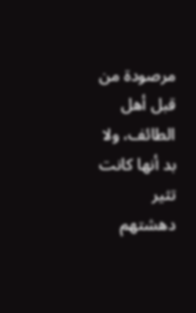مرصودة من قبل أهل الطائف، ولا بد أنها كانت تثير دهشتهم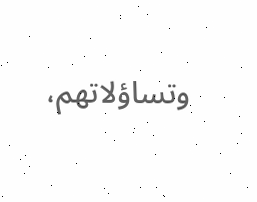وتساؤلاتهم،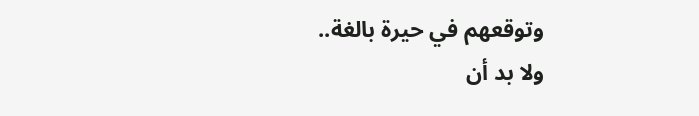وتوقعهم في حيرة بالغة..
ولا بد أن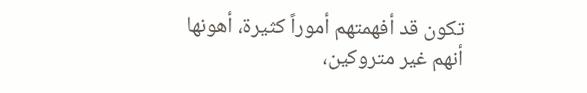تكون قد أفهمتهم أموراً كثيرة، أهونها أنهم غير متروكين،